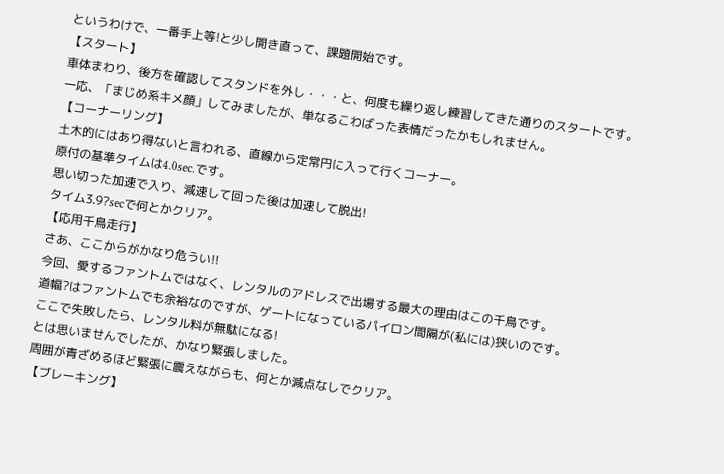というわけで、一番手上等!と少し開き直って、課題開始です。
【スタート】
車体まわり、後方を確認してスタンドを外し・・・と、何度も繰り返し練習してきた通りのスタートです。
一応、「まじめ系キメ顔」してみましたが、単なるこわばった表情だったかもしれません。
【コーナーリング】
土木的にはあり得ないと言われる、直線から定常円に入って行くコーナー。
原付の基準タイムは4.0sec.です。
思い切った加速で入り、減速して回った後は加速して脱出!
タイム3.9?secで何とかクリア。
【応用千鳥走行】
さあ、ここからがかなり危うい!!
今回、愛するファントムではなく、レンタルのアドレスで出場する最大の理由はこの千鳥です。
道幅?はファントムでも余裕なのですが、ゲートになっているパイロン間隔が(私には)狭いのです。
ここで失敗したら、レンタル料が無駄になる!
とは思いませんでしたが、かなり緊張しました。
周囲が青ざめるほど緊張に震えながらも、何とか減点なしでクリア。
【ブレーキング】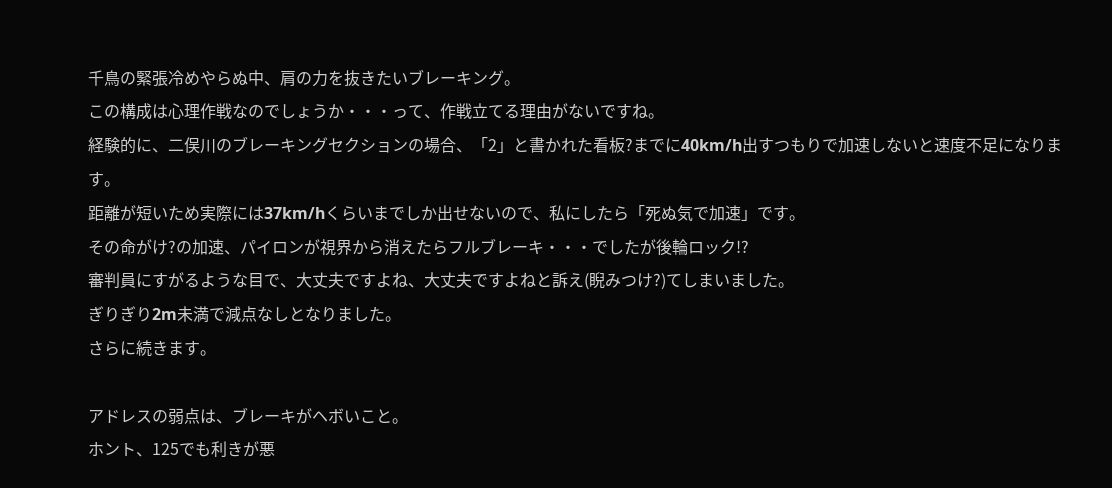千鳥の緊張冷めやらぬ中、肩の力を抜きたいブレーキング。
この構成は心理作戦なのでしょうか・・・って、作戦立てる理由がないですね。
経験的に、二俣川のブレーキングセクションの場合、「2」と書かれた看板?までに40km/h出すつもりで加速しないと速度不足になります。
距離が短いため実際には37km/hくらいまでしか出せないので、私にしたら「死ぬ気で加速」です。
その命がけ?の加速、パイロンが視界から消えたらフルブレーキ・・・でしたが後輪ロック!?
審判員にすがるような目で、大丈夫ですよね、大丈夫ですよねと訴え(睨みつけ?)てしまいました。
ぎりぎり2m未満で減点なしとなりました。
さらに続きます。

アドレスの弱点は、ブレーキがヘボいこと。
ホント、125でも利きが悪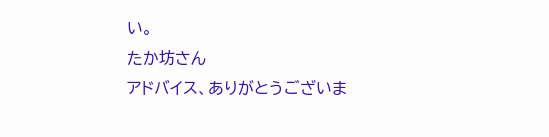い。
たか坊さん
アドバイス、ありがとうございま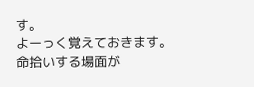す。
よーっく覚えておきます。
命拾いする場面が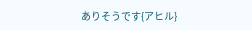ありそうです{アヒル}